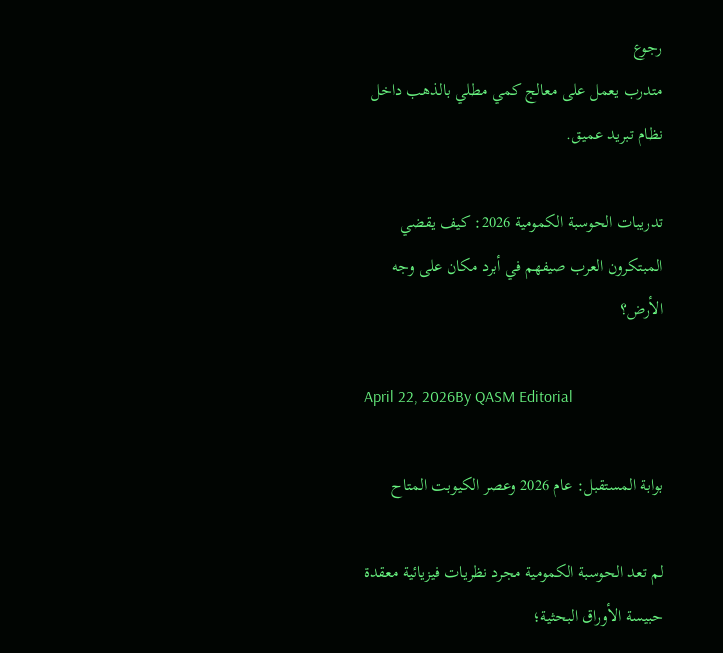رجوع
متدرب يعمل على معالج كمي مطلي بالذهب داخل نظام تبريد عميق.

تدريبات الحوسبة الكمومية 2026: كيف يقضي المبتكرون العرب صيفهم في أبرد مكان على وجه الأرض؟

April 22, 2026By QASM Editorial

بوابة المستقبل: عام 2026 وعصر الكيوبت المتاح

لم تعد الحوسبة الكمومية مجرد نظريات فيزيائية معقدة حبيسة الأوراق البحثية؛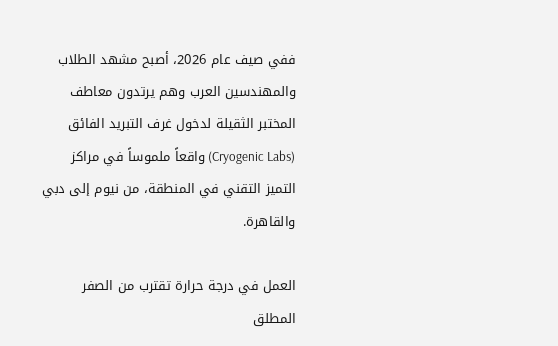ففي صيف عام 2026، أصبح مشهد الطلاب والمهندسين العرب وهم يرتدون معاطف المختبر الثقيلة لدخول غرف التبريد الفائق (Cryogenic Labs) واقعاً ملموساً في مراكز التميز التقني في المنطقة، من نيوم إلى دبي والقاهرة.

العمل في درجة حرارة تقترب من الصفر المطلق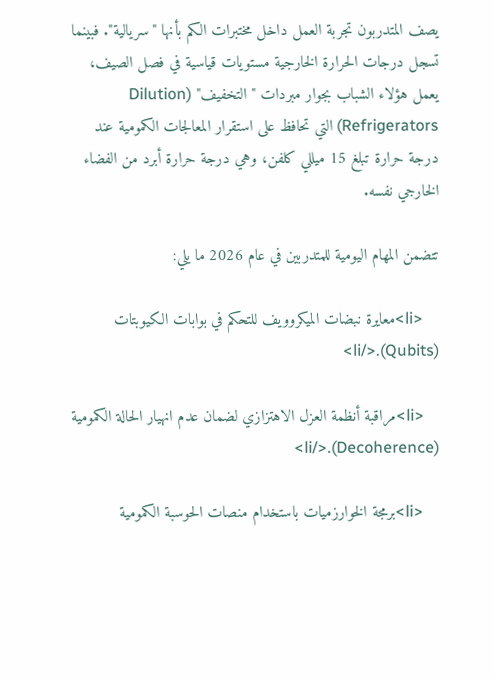يصف المتدربون تجربة العمل داخل مختبرات الكم بأنها "سريالية". فبينما تسجل درجات الحرارة الخارجية مستويات قياسية في فصل الصيف، يعمل هؤلاء الشباب بجوار مبردات "التخفيف" (Dilution Refrigerators) التي تحافظ على استقرار المعالجات الكمومية عند درجة حرارة تبلغ 15 ميللي كلفن، وهي درجة حرارة أبرد من الفضاء الخارجي نفسه.

تتضمن المهام اليومية للمتدربين في عام 2026 ما يلي:

    <li>معايرة نبضات الميكروويف للتحكم في بوابات الكيوبتات (Qubits).</li>

    <li>مراقبة أنظمة العزل الاهتزازي لضمان عدم انهيار الحالة الكمومية (Decoherence).</li>

    <li>برمجة الخوارزميات باستخدام منصات الحوسبة الكمومية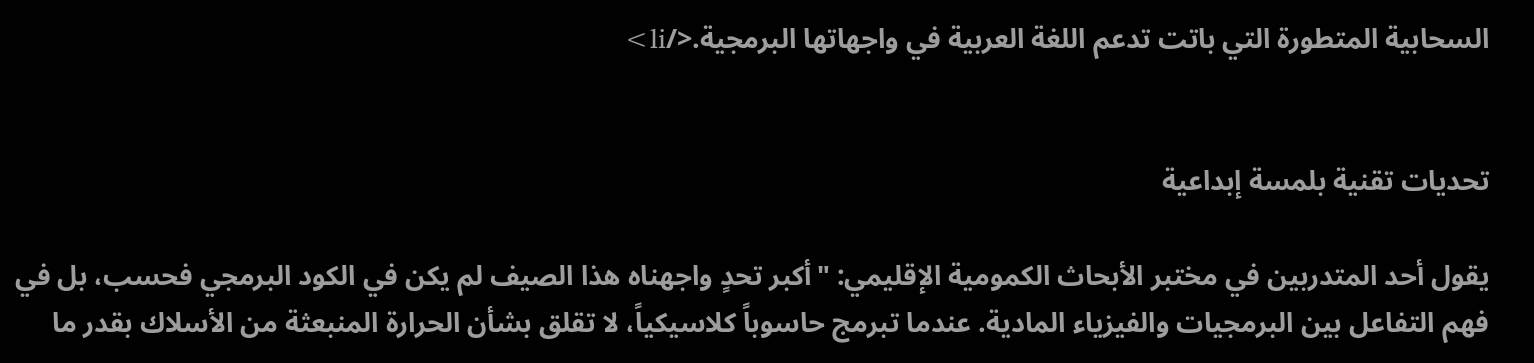السحابية المتطورة التي باتت تدعم اللغة العربية في واجهاتها البرمجية.</li>


تحديات تقنية بلمسة إبداعية

يقول أحد المتدربين في مختبر الأبحاث الكمومية الإقليمي: "أكبر تحدٍ واجهناه هذا الصيف لم يكن في الكود البرمجي فحسب، بل في فهم التفاعل بين البرمجيات والفيزياء المادية. عندما تبرمج حاسوباً كلاسيكياً، لا تقلق بشأن الحرارة المنبعثة من الأسلاك بقدر ما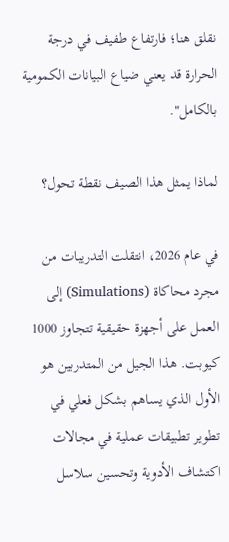نقلق هنا؛ فارتفاع طفيف في درجة الحرارة قد يعني ضياع البيانات الكمومية بالكامل".

لماذا يمثل هذا الصيف نقطة تحول؟

في عام 2026، انتقلت التدريبات من مجرد محاكاة (Simulations) إلى العمل على أجهزة حقيقية تتجاوز 1000 كيوبت. هذا الجيل من المتدربين هو الأول الذي يساهم بشكل فعلي في تطوير تطبيقات عملية في مجالات اكتشاف الأدوية وتحسين سلاسل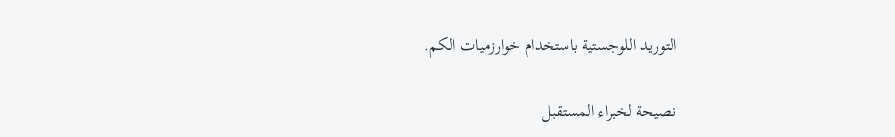التوريد اللوجستية باستخدام خوارزميات الكم.

نصيحة لخبراء المستقبل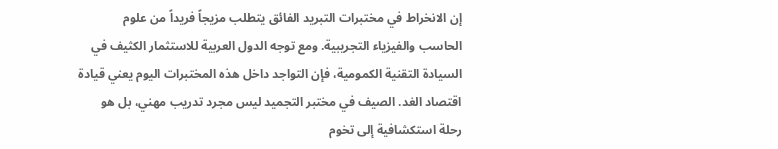إن الانخراط في مختبرات التبريد الفائق يتطلب مزيجاً فريداً من علوم الحاسب والفيزياء التجريبية. ومع توجه الدول العربية للاستثمار الكثيف في السيادة التقنية الكمومية، فإن التواجد داخل هذه المختبرات اليوم يعني قيادة اقتصاد الغد. الصيف في مختبر التجميد ليس مجرد تدريب مهني، بل هو رحلة استكشافية إلى تخوم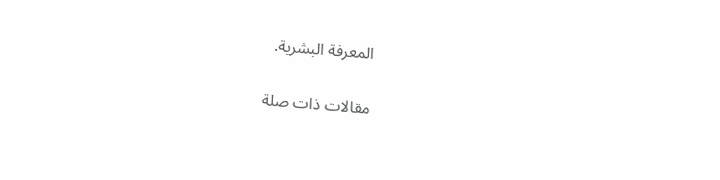المعرفة البشرية.

مقالات ذات صلة